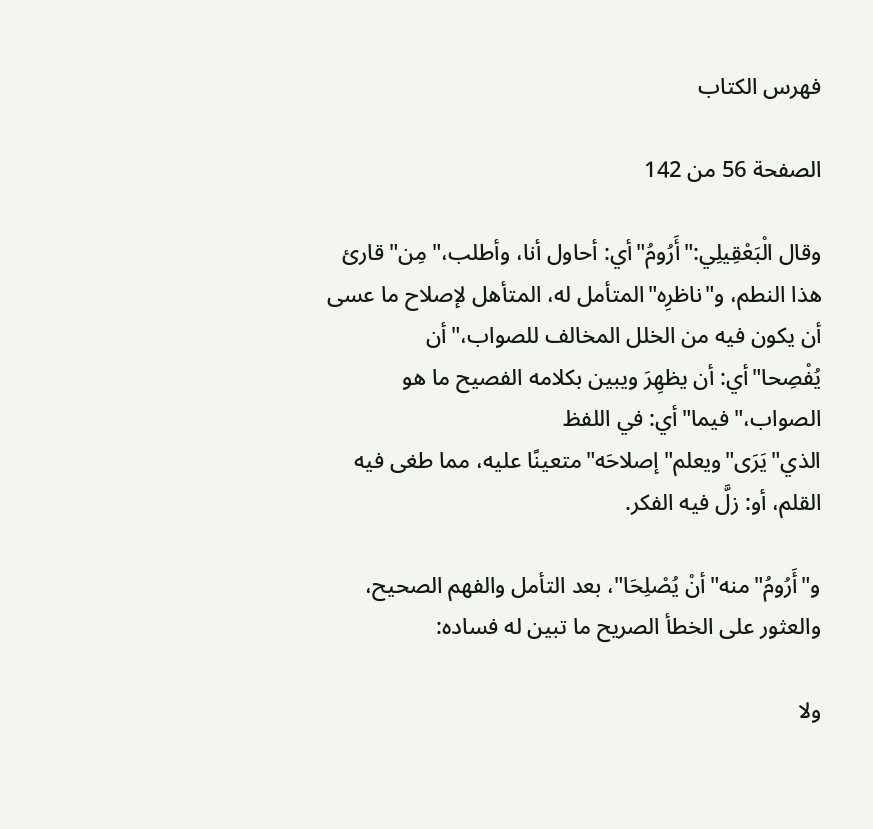فهرس الكتاب

الصفحة 56 من 142

وقال الْبَعْقِيلِي:"أَرُومُ"أي: أحاول أنا، وأطلب،"مِن"قارئ هذا النطم، و"ناظرِه"المتأمل له، المتأهل لإصلاح ما عسى أن يكون فيه من الخلل المخالف للصواب،"أن يُفْصِحا"أي: أن يظهِرَ ويبين بكلامه الفصيح ما هو الصواب،"فيما"أي: في اللفظ الذي"يَرَى"ويعلم"إصلاحَه"متعينًا عليه، مما طغى فيه القلم، أو: زلَّ فيه الفكر.

و"أَرُومُ"منه"أنْ يُصْلِحَا"، بعد التأمل والفهم الصحيح، والعثور على الخطأ الصريح ما تبين له فساده:

ولا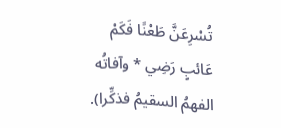تُسْرِعَنَّ طَعْنًا فَكَمْ عَائبٍ رَضِي * وآفاتُه الفهمُ السقيمُ فذكِّرا).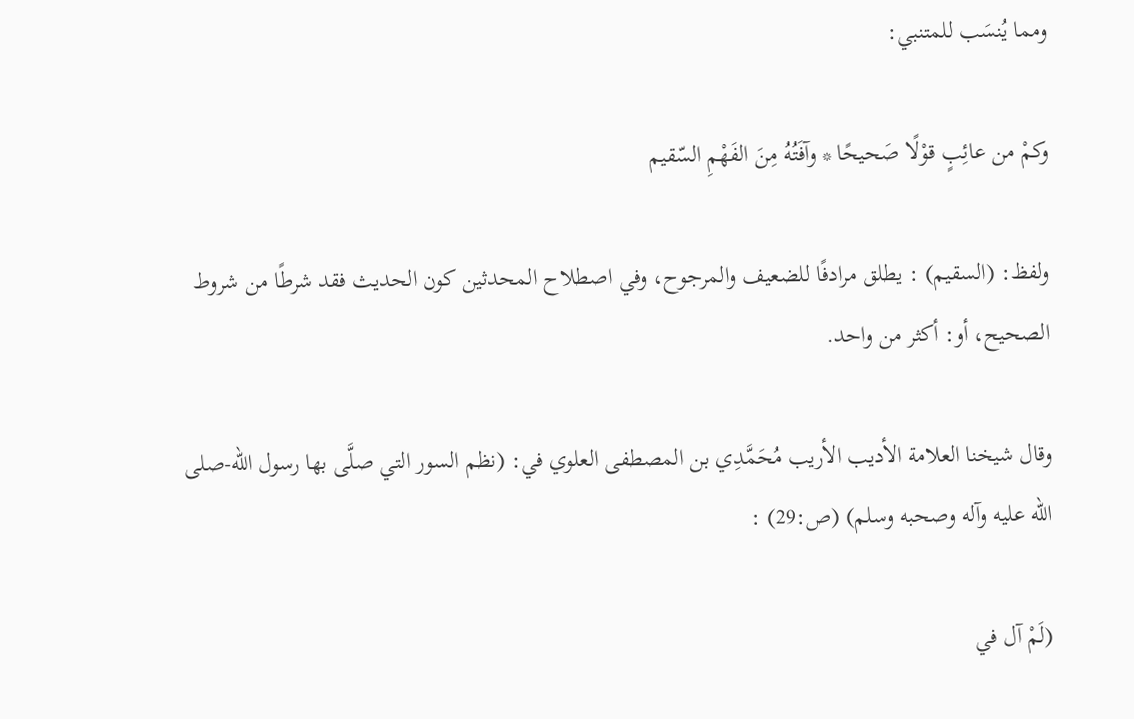ومما يُنسَب للمتنبي:

وكمْ من عائِبٍ قوْلًا صَحيحًا * وآفَتُهُ مِنَ الفَهْمِ السّقيم

ولفظ: (السقيم) : يطلق مرادفًا للضعيف والمرجوح، وفي اصطلاح المحدثين كون الحديث فقد شرطًا من شروط الصحيح، أو: أكثر من واحد.

وقال شيخنا العلامة الأديب الأريب مُحَمَّدِي بن المصطفى العلوي في: (نظم السور التي صلَّى بها رسول الله-صلى الله عليه وآله وصحبه وسلم) (ص:29) :

(لَمْ آل في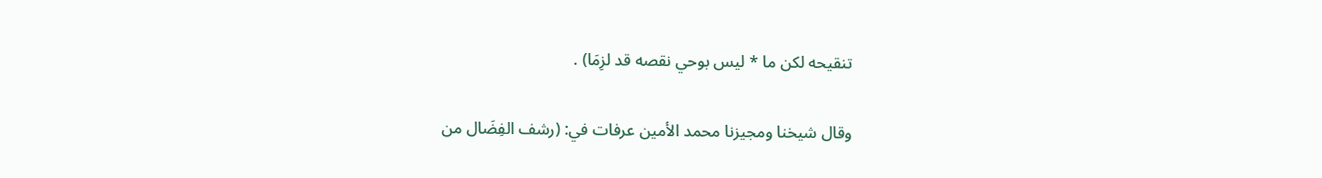تنقيحه لكن ما * ليس بوحي نقصه قد لزِمَا) .

وقال شيخنا ومجيزنا محمد الأمين عرفات في: (رشف الفِضَال من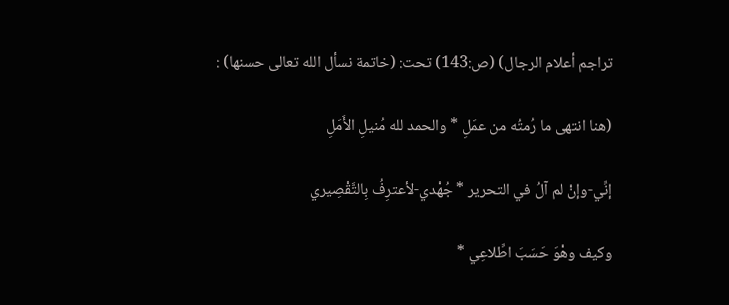تراجم أعلام الرجال) (ص:143) تحت: (خاتمة نسأل الله تعالى حسنها) :

(هنا انتهى ما رُمتُه من عمَلِ * والحمد لله مُنيلِ الأَمَلِ

إنِّي-وإنْ لم آلُ في التحرير * جُهْدي-لأعترِفُ بِالتَّقْصِيري

وكيف وهْوَ حَسَبَ اطِّلاعِي *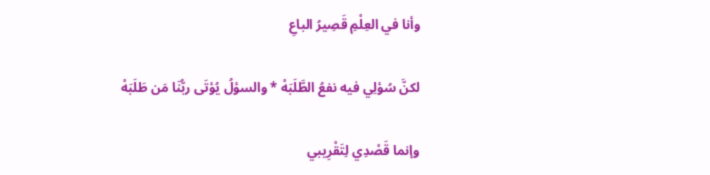وأنا في العِلْمِ قَصِيرُ الباعِ

لكنَّ سُؤلِي فيه نفعُ الطَّلَبَهْ * والسؤلُ يُؤتَى ربُّنَا مَن طَلَبَهْ

وإنما قَصْدِي لِتَقْرِيبي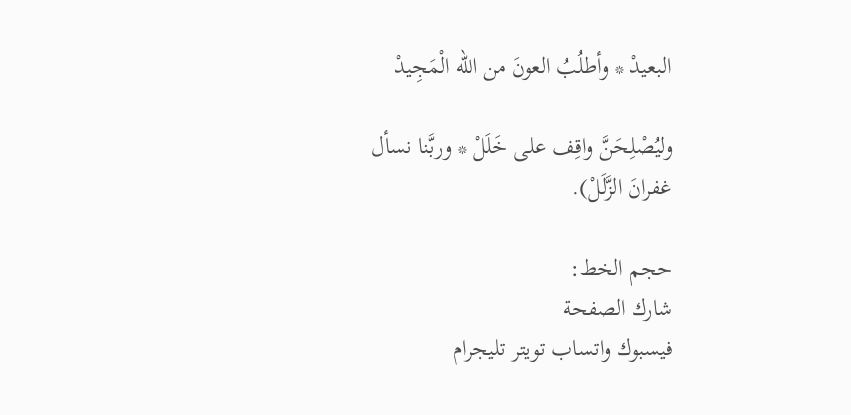البعيدْ * وأطلُبُ العونَ من الله الْمَجِيدْ

وليُصْلِحَنَّ واقِف على خَلَلْ * وربَّنا نسأل غفرانَ الزَّلَلْ).

حجم الخط:
شارك الصفحة
فيسبوك واتساب تويتر تليجرام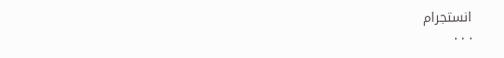انستجرام
. . .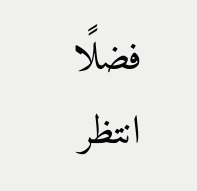فضلًا انتظر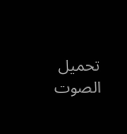تحميل الصوت